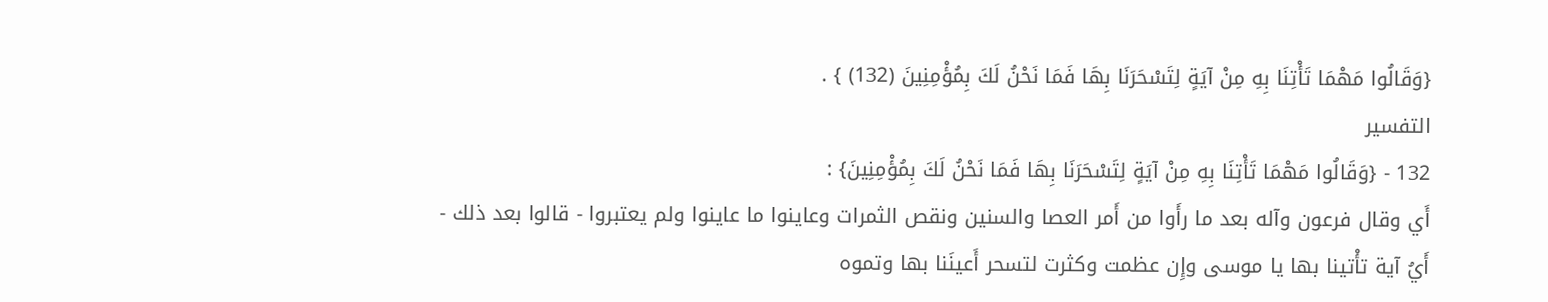{وَقَالُوا مَهْمَا تَأْتِنَا بِهِ مِنْ آيَةٍ لِتَسْحَرَنَا بِهَا فَمَا نَحْنُ لَكَ بِمُؤْمِنِينَ (132) } .
التفسير
132 - {وَقَالُوا مَهْمَا تَأْتِنَا بِهِ مِنْ آيَةٍ لِتَسْحَرَنَا بِهَا فَمَا نَحْنُ لَكَ بِمُؤْمِنِينَ} :
أَي وقال فرعون وآله بعد ما رأَوا من أَمر العصا والسنين ونقص الثمرات وعاينوا ما عاينوا ولم يعتبروا - قالوا بعد ذلك - أَيُ آية تأْتينا بها يا موسى وإِن عظمت وكثرت لتسحر أَعينَنا بها وتموه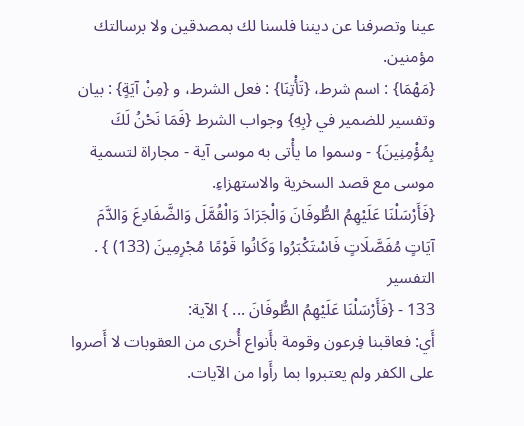عينا وتصرفنا عن ديننا فلسنا لك بمصدقين ولا برسالتك مؤمنين.
{مَهْمَا} : اسم شرط، {تَأْتِنَا} : فعل الشرط، و {مِنْ آيَةٍ} : بيان وتفسير للضمير في {بِهِ} وجواب الشرط {فَمَا نَحْنُ لَكَ بِمُؤْمِنِينَ} - وسموا ما يأْتى به موسى آية - مجاراة لتسمية موسى مع قصد السخرية والاستهزاءِ.
{فَأَرْسَلْنَا عَلَيْهِمُ الطُّوفَانَ وَالْجَرَادَ وَالْقُمَّلَ وَالضَّفَادِعَ وَالدَّمَ آيَاتٍ مُفَصَّلَاتٍ فَاسْتَكْبَرُوا وَكَانُوا قَوْمًا مُجْرِمِينَ (133) } .
التفسير
133 - {فَأَرْسَلْنَا عَلَيْهِمُ الطُّوفَانَ ... } الآية:
أَي: فعاقبنا فِرعون وقومة بأَنواع أُخرى من العقوبات لا أَصروا على الكفر ولم يعتبروا بما رأَوا من الآيات.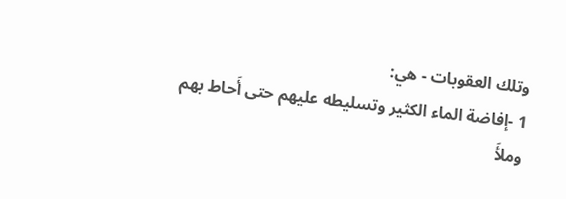وتلك العقوبات - هي:
1 -إفاضة الماء الكثير وتسليطه عليهم حتى أَحاط بهم وملأَ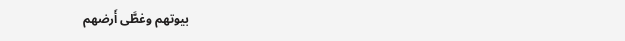بيوتهم وغطَّى أَرضهم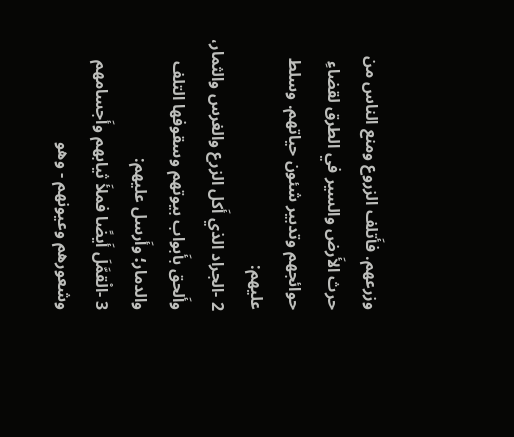وزرعهم. فأَتلف الزروع ومنع الناس من حرث الأَرض والسير في الطرق لقضاءِ حوائجهم وتدبير شئون حياتهم. وسلط عليهم:
2 -الجراد الذي أَكل الزرع والغرس والثمار، وأَلحق بأَبواب بيوتهم وسقوفها التلف والدمار؛ وأَرسل عليهم:
3 -الْقمَّلَ أَيضًا فملأَ ثيابهم وأَجسامهم وشعورهم وعيونهم - وهو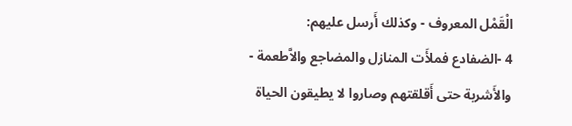الْقَمْل المعروف - وكذلك أَرسل عليهم:
4 -الضفادع فملأَت المنازل والمضاجع والاَّطعمة - والأَشربة حتى أَقلقتهم وصاروا لا يطيقون الحياة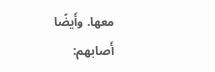معها. وأَيضًا أَصابهم: